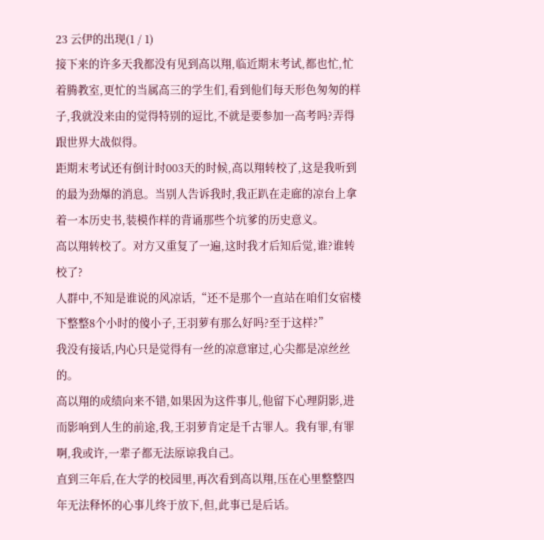23 云伊的出现(1 / 1)
接下来的许多天我都没有见到高以翔,临近期末考试,都也忙,忙着腾教室,更忙的当属高三的学生们,看到他们每天形色匆匆的样子,我就没来由的觉得特别的逗比,不就是要参加一高考吗?弄得跟世界大战似得。
距期末考试还有倒计时003天的时候,高以翔转校了,这是我听到的最为劲爆的消息。当别人告诉我时,我正趴在走廊的凉台上拿着一本历史书,装模作样的背诵那些个坑爹的历史意义。
高以翔转校了。对方又重复了一遍,这时我才后知后觉,谁?谁转校了?
人群中,不知是谁说的风凉话,“还不是那个一直站在咱们女宿楼下整整8个小时的傻小子,王羽萝有那么好吗?至于这样?”
我没有接话,内心只是觉得有一丝的凉意窜过,心尖都是凉丝丝的。
高以翔的成绩向来不错,如果因为这件事儿,他留下心理阴影,进而影响到人生的前途,我,王羽萝肯定是千古罪人。我有罪,有罪啊,我或许,一辈子都无法原谅我自己。
直到三年后,在大学的校园里,再次看到高以翔,压在心里整整四年无法释怀的心事儿终于放下,但,此事已是后话。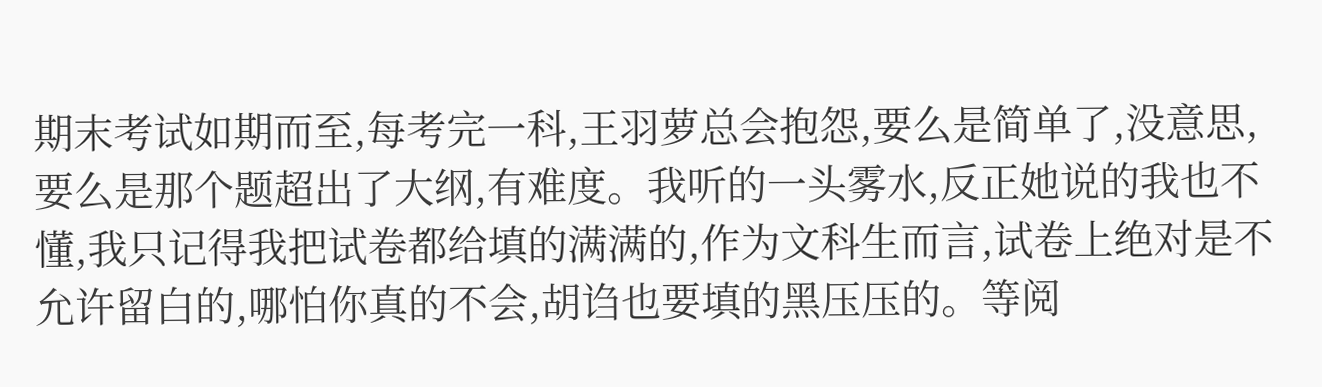期末考试如期而至,每考完一科,王羽萝总会抱怨,要么是简单了,没意思,要么是那个题超出了大纲,有难度。我听的一头雾水,反正她说的我也不懂,我只记得我把试卷都给填的满满的,作为文科生而言,试卷上绝对是不允许留白的,哪怕你真的不会,胡诌也要填的黑压压的。等阅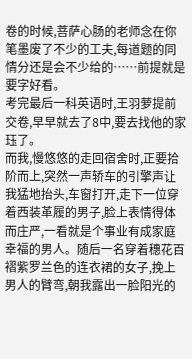卷的时候,菩萨心肠的老师念在你笔墨废了不少的工夫,每道题的同情分还是会不少给的……前提就是要字好看。
考完最后一科英语时,王羽萝提前交卷,早早就去了8中,要去找他的家珏了。
而我,慢悠悠的走回宿舍时,正要拾阶而上,突然一声轿车的引擎声让我猛地抬头,车窗打开,走下一位穿着西装革履的男子,脸上表情得体而庄严,一看就是个事业有成家庭幸福的男人。随后一名穿着穗花百褶紫罗兰色的连衣裙的女子,挽上男人的臂弯,朝我露出一脸阳光的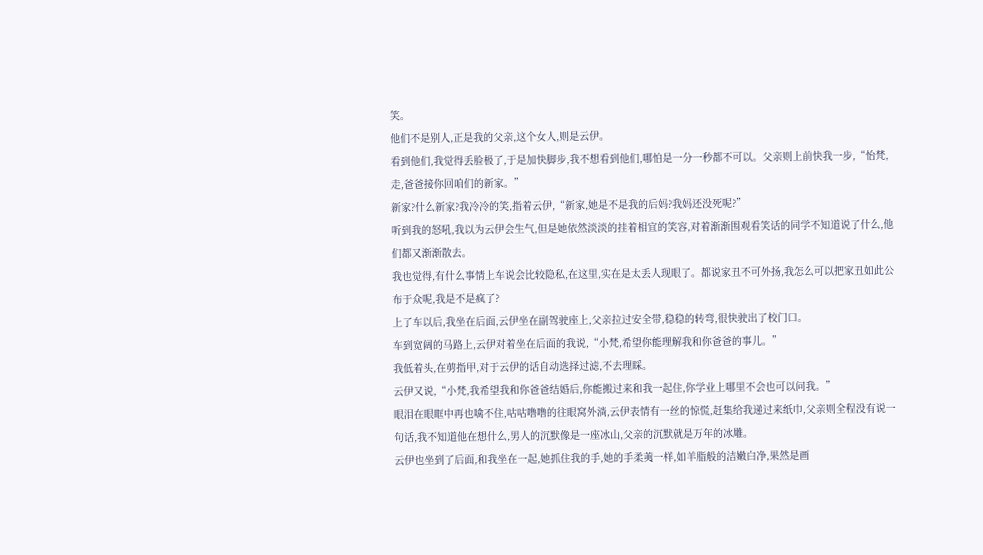笑。
他们不是别人,正是我的父亲,这个女人,则是云伊。
看到他们,我觉得丢脸极了,于是加快脚步,我不想看到他们,哪怕是一分一秒都不可以。父亲则上前快我一步,“怡梵,走,爸爸接你回咱们的新家。”
新家?什么新家?我冷冷的笑,指着云伊,“新家,她是不是我的后妈?我妈还没死呢?”
听到我的怒吼,我以为云伊会生气,但是她依然淡淡的挂着相宜的笑容,对着渐渐围观看笑话的同学不知道说了什么,他们都又渐渐散去。
我也觉得,有什么事情上车说会比较隐私,在这里,实在是太丢人现眼了。都说家丑不可外扬,我怎么可以把家丑如此公布于众呢,我是不是疯了?
上了车以后,我坐在后面,云伊坐在副驾驶座上,父亲拉过安全带,稳稳的转弯,很快驶出了校门口。
车到宽阔的马路上,云伊对着坐在后面的我说,“小梵,希望你能理解我和你爸爸的事儿。”
我低着头,在剪指甲,对于云伊的话自动选择过滤,不去理睬。
云伊又说,“小梵,我希望我和你爸爸结婚后,你能搬过来和我一起住,你学业上哪里不会也可以问我。”
眼泪在眼眶中再也噙不住,咕咕噜噜的往眼窝外淌,云伊表情有一丝的惊慌,赶集给我递过来纸巾,父亲则全程没有说一句话,我不知道他在想什么,男人的沉默像是一座冰山,父亲的沉默就是万年的冰雕。
云伊也坐到了后面,和我坐在一起,她抓住我的手,她的手柔荑一样,如羊脂般的洁嫩白净,果然是画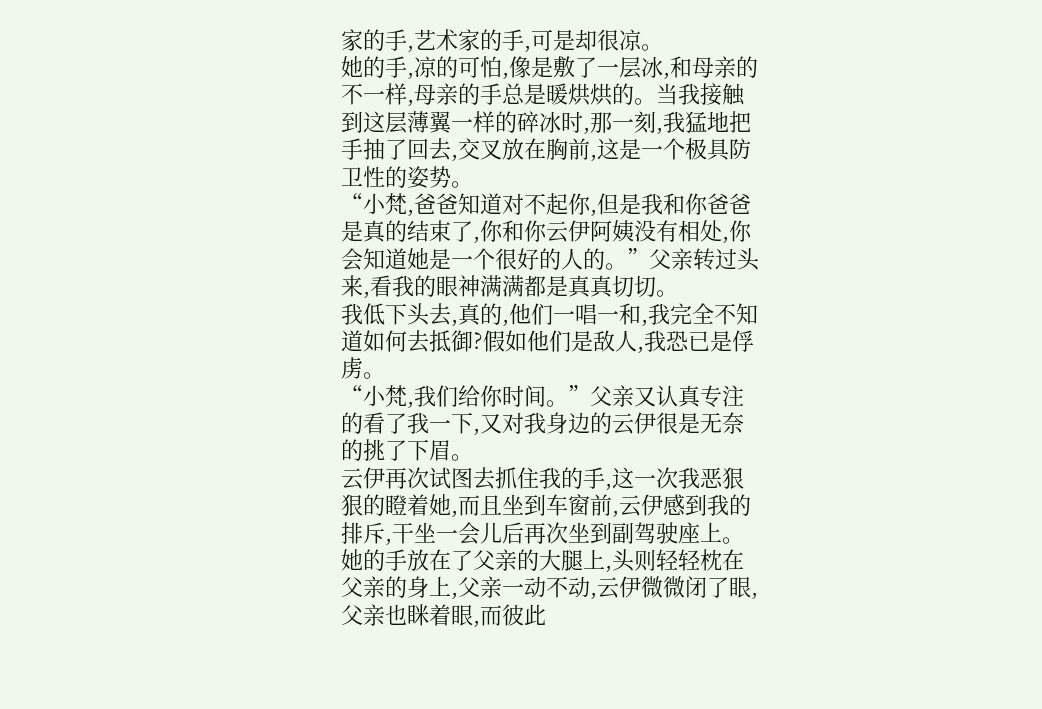家的手,艺术家的手,可是却很凉。
她的手,凉的可怕,像是敷了一层冰,和母亲的不一样,母亲的手总是暖烘烘的。当我接触到这层薄翼一样的碎冰时,那一刻,我猛地把手抽了回去,交叉放在胸前,这是一个极具防卫性的姿势。
“小梵,爸爸知道对不起你,但是我和你爸爸是真的结束了,你和你云伊阿姨没有相处,你会知道她是一个很好的人的。”父亲转过头来,看我的眼神满满都是真真切切。
我低下头去,真的,他们一唱一和,我完全不知道如何去抵御?假如他们是敌人,我恐已是俘虏。
“小梵,我们给你时间。”父亲又认真专注的看了我一下,又对我身边的云伊很是无奈的挑了下眉。
云伊再次试图去抓住我的手,这一次我恶狠狠的瞪着她,而且坐到车窗前,云伊感到我的排斥,干坐一会儿后再次坐到副驾驶座上。
她的手放在了父亲的大腿上,头则轻轻枕在父亲的身上,父亲一动不动,云伊微微闭了眼,父亲也眯着眼,而彼此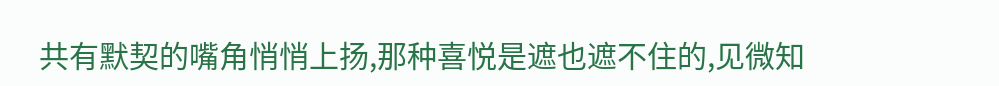共有默契的嘴角悄悄上扬,那种喜悦是遮也遮不住的,见微知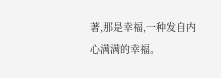著,那是幸福,一种发自内心满满的幸福。